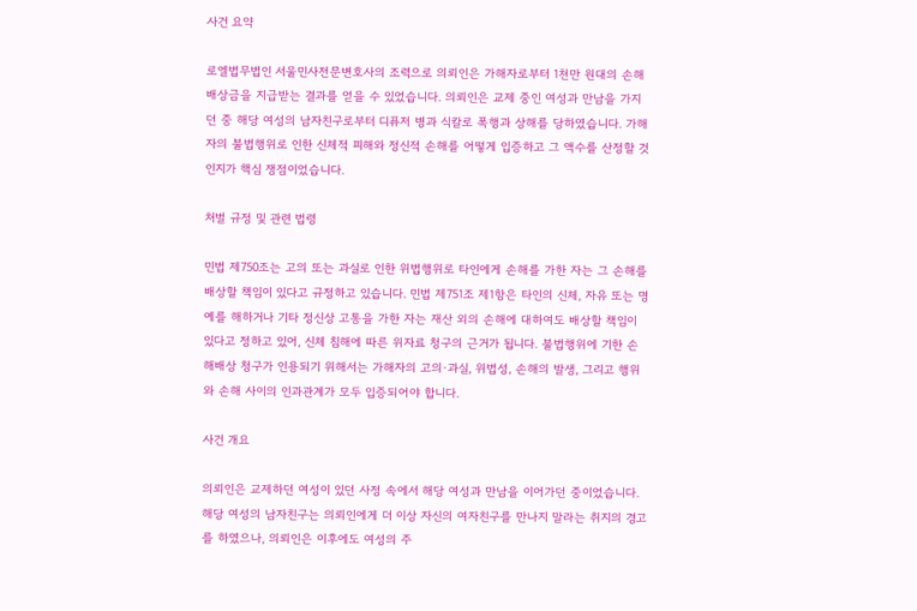사건 요약

로엘법무법인 서울민사전문변호사의 조력으로 의뢰인은 가해자로부터 1천만 원대의 손해배상금을 지급받는 결과를 얻을 수 있었습니다. 의뢰인은 교제 중인 여성과 만남을 가지던 중 해당 여성의 남자친구로부터 디퓨저 병과 식칼로 폭행과 상해를 당하였습니다. 가해자의 불법행위로 인한 신체적 피해와 정신적 손해를 어떻게 입증하고 그 액수를 산정할 것인지가 핵심 쟁점이었습니다.

처벌 규정 및 관련 법령

민법 제750조는 고의 또는 과실로 인한 위법행위로 타인에게 손해를 가한 자는 그 손해를 배상할 책임이 있다고 규정하고 있습니다. 민법 제751조 제1항은 타인의 신체, 자유 또는 명예를 해하거나 기타 정신상 고통을 가한 자는 재산 외의 손해에 대하여도 배상할 책임이 있다고 정하고 있어, 신체 침해에 따른 위자료 청구의 근거가 됩니다. 불법행위에 기한 손해배상 청구가 인용되기 위해서는 가해자의 고의·과실, 위법성, 손해의 발생, 그리고 행위와 손해 사이의 인과관계가 모두 입증되어야 합니다.

사건 개요

의뢰인은 교제하던 여성이 있던 사정 속에서 해당 여성과 만남을 이어가던 중이었습니다. 해당 여성의 남자친구는 의뢰인에게 더 이상 자신의 여자친구를 만나지 말라는 취지의 경고를 하였으나, 의뢰인은 이후에도 여성의 주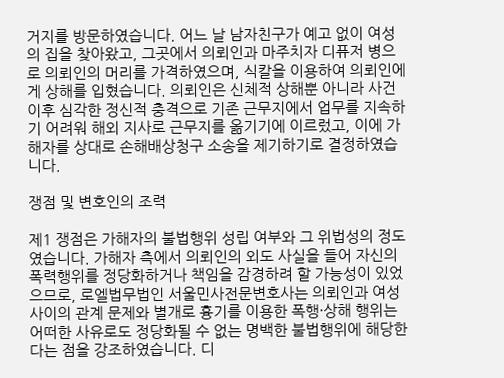거지를 방문하였습니다. 어느 날 남자친구가 예고 없이 여성의 집을 찾아왔고, 그곳에서 의뢰인과 마주치자 디퓨저 병으로 의뢰인의 머리를 가격하였으며, 식칼을 이용하여 의뢰인에게 상해를 입혔습니다. 의뢰인은 신체적 상해뿐 아니라 사건 이후 심각한 정신적 충격으로 기존 근무지에서 업무를 지속하기 어려워 해외 지사로 근무지를 옮기기에 이르렀고, 이에 가해자를 상대로 손해배상청구 소송을 제기하기로 결정하였습니다.

쟁점 및 변호인의 조력

제1 쟁점은 가해자의 불법행위 성립 여부와 그 위법성의 정도였습니다. 가해자 측에서 의뢰인의 외도 사실을 들어 자신의 폭력행위를 정당화하거나 책임을 감경하려 할 가능성이 있었으므로, 로엘법무법인 서울민사전문변호사는 의뢰인과 여성 사이의 관계 문제와 별개로 흉기를 이용한 폭행·상해 행위는 어떠한 사유로도 정당화될 수 없는 명백한 불법행위에 해당한다는 점을 강조하였습니다. 디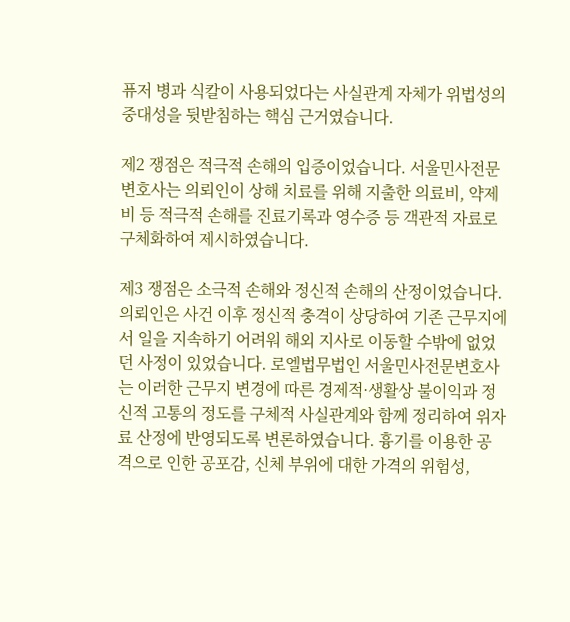퓨저 병과 식칼이 사용되었다는 사실관계 자체가 위법성의 중대성을 뒷받침하는 핵심 근거였습니다.

제2 쟁점은 적극적 손해의 입증이었습니다. 서울민사전문변호사는 의뢰인이 상해 치료를 위해 지출한 의료비, 약제비 등 적극적 손해를 진료기록과 영수증 등 객관적 자료로 구체화하여 제시하였습니다.

제3 쟁점은 소극적 손해와 정신적 손해의 산정이었습니다. 의뢰인은 사건 이후 정신적 충격이 상당하여 기존 근무지에서 일을 지속하기 어려워 해외 지사로 이동할 수밖에 없었던 사정이 있었습니다. 로엘법무법인 서울민사전문변호사는 이러한 근무지 변경에 따른 경제적·생활상 불이익과 정신적 고통의 정도를 구체적 사실관계와 함께 정리하여 위자료 산정에 반영되도록 변론하였습니다. 흉기를 이용한 공격으로 인한 공포감, 신체 부위에 대한 가격의 위험성,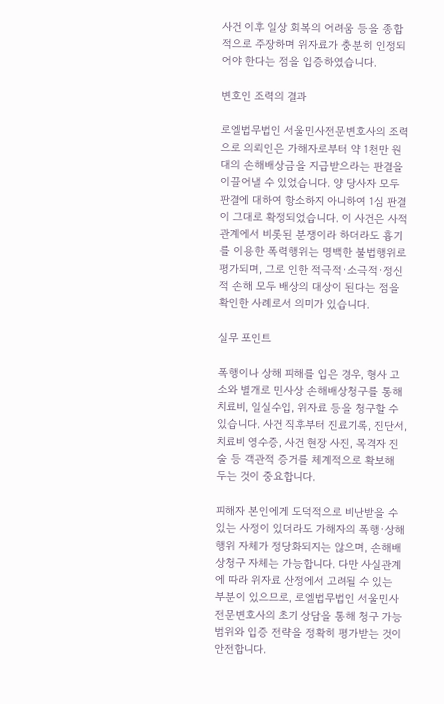사건 이후 일상 회복의 어려움 등을 종합적으로 주장하며 위자료가 충분히 인정되어야 한다는 점을 입증하였습니다.

변호인 조력의 결과

로엘법무법인 서울민사전문변호사의 조력으로 의뢰인은 가해자로부터 약 1천만 원대의 손해배상금을 지급받으라는 판결을 이끌어낼 수 있었습니다. 양 당사자 모두 판결에 대하여 항소하지 아니하여 1심 판결이 그대로 확정되었습니다. 이 사건은 사적 관계에서 비롯된 분쟁이라 하더라도 흉기를 이용한 폭력행위는 명백한 불법행위로 평가되며, 그로 인한 적극적·소극적·정신적 손해 모두 배상의 대상이 된다는 점을 확인한 사례로서 의미가 있습니다.

실무 포인트

폭행이나 상해 피해를 입은 경우, 형사 고소와 별개로 민사상 손해배상청구를 통해 치료비, 일실수입, 위자료 등을 청구할 수 있습니다. 사건 직후부터 진료기록, 진단서, 치료비 영수증, 사건 현장 사진, 목격자 진술 등 객관적 증거를 체계적으로 확보해 두는 것이 중요합니다.

피해자 본인에게 도덕적으로 비난받을 수 있는 사정이 있더라도 가해자의 폭행·상해 행위 자체가 정당화되지는 않으며, 손해배상청구 자체는 가능합니다. 다만 사실관계에 따라 위자료 산정에서 고려될 수 있는 부분이 있으므로, 로엘법무법인 서울민사전문변호사의 초기 상담을 통해 청구 가능 범위와 입증 전략을 정확히 평가받는 것이 안전합니다.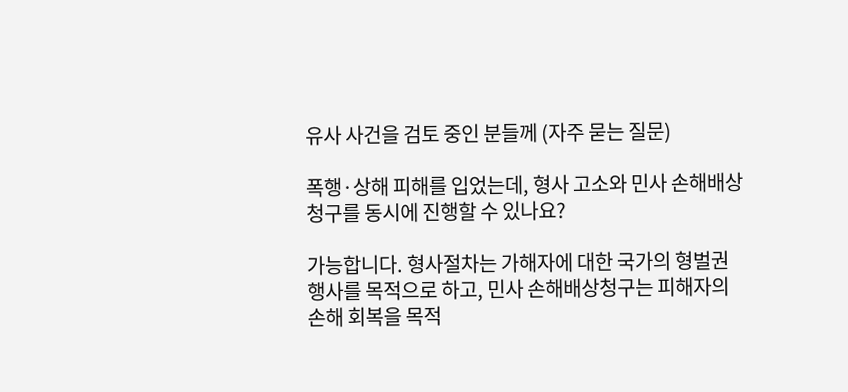유사 사건을 검토 중인 분들께 (자주 묻는 질문)

폭행·상해 피해를 입었는데, 형사 고소와 민사 손해배상청구를 동시에 진행할 수 있나요?

가능합니다. 형사절차는 가해자에 대한 국가의 형벌권 행사를 목적으로 하고, 민사 손해배상청구는 피해자의 손해 회복을 목적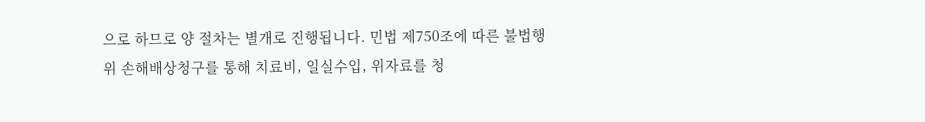으로 하므로 양 절차는 별개로 진행됩니다. 민법 제750조에 따른 불법행위 손해배상청구를 통해 치료비, 일실수입, 위자료를 청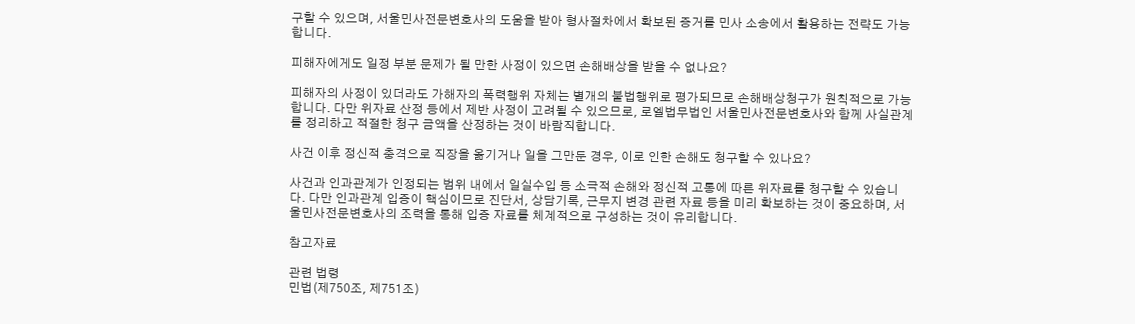구할 수 있으며, 서울민사전문변호사의 도움을 받아 형사절차에서 확보된 증거를 민사 소송에서 활용하는 전략도 가능합니다.

피해자에게도 일정 부분 문제가 될 만한 사정이 있으면 손해배상을 받을 수 없나요?

피해자의 사정이 있더라도 가해자의 폭력행위 자체는 별개의 불법행위로 평가되므로 손해배상청구가 원칙적으로 가능합니다. 다만 위자료 산정 등에서 제반 사정이 고려될 수 있으므로, 로엘법무법인 서울민사전문변호사와 함께 사실관계를 정리하고 적절한 청구 금액을 산정하는 것이 바람직합니다.

사건 이후 정신적 충격으로 직장을 옮기거나 일을 그만둔 경우, 이로 인한 손해도 청구할 수 있나요?

사건과 인과관계가 인정되는 범위 내에서 일실수입 등 소극적 손해와 정신적 고통에 따른 위자료를 청구할 수 있습니다. 다만 인과관계 입증이 핵심이므로 진단서, 상담기록, 근무지 변경 관련 자료 등을 미리 확보하는 것이 중요하며, 서울민사전문변호사의 조력을 통해 입증 자료를 체계적으로 구성하는 것이 유리합니다.

참고자료

관련 법령
민법(제750조, 제751조)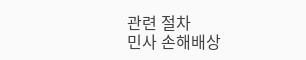관련 절차
민사 손해배상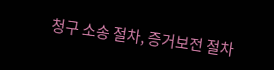청구 소송 절차, 증거보전 절차